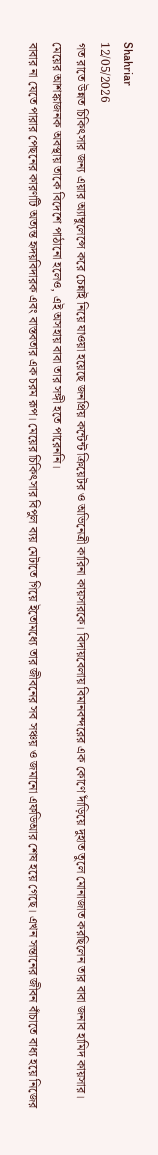Shahriar
12/05/2026
গত রাতে উন্নত চিকিৎসার জন্য এয়ার অ্যাম্বুলেন্সে করে চেন্নাই নিয়ে যাওয়া হয়েছে জনপ্রিয় কন্টেন্ট ক্রিয়েটর ও অভিনেত্রী কারিনা কায়সারকে। বিদায়বেলায় বিমানবন্দরের এক কোণে দাঁড়িয়ে দুহাত তুলে মোনাজাত করছিলেন তার বাবা জনাব হামিদ কায়সার। মেয়ের আশঙ্কাজনক অবস্থায় তাকে বিদেশে পাঠানো হলেও, এই অসহায় বাবা তার সঙ্গী হতে পারেননি।
বাবার না যেতে পারার পেছনের কারণটি অত্যন্ত হৃদয়বিদারক এবং বাস্তবতার এক চরম রূপ। মেয়ের চিকিৎসার বিপুল ব্যয় মেটাতে গিয়ে ইতোমধ্যে তার জীবনের সব সঞ্চয় ও জমানো এফডিআর শেষ হয়ে গেছে। এখন সন্তানের জীবন বাঁচাতে বাধ্য হয়ে নিজের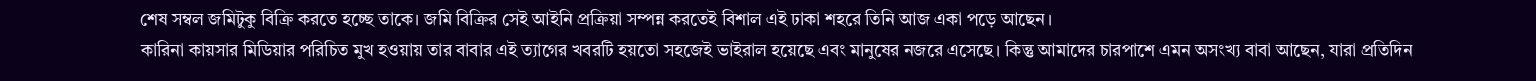শেষ সম্বল জমিটুকু বিক্রি করতে হচ্ছে তাকে। জমি বিক্রির সেই আইনি প্রক্রিয়া সম্পন্ন করতেই বিশাল এই ঢাকা শহরে তিনি আজ একা পড়ে আছেন।
কারিনা কায়সার মিডিয়ার পরিচিত মুখ হওয়ায় তার বাবার এই ত্যাগের খবরটি হয়তো সহজেই ভাইরাল হয়েছে এবং মানুষের নজরে এসেছে। কিন্তু আমাদের চারপাশে এমন অসংখ্য বাবা আছেন, যারা প্রতিদিন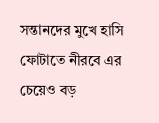সন্তানদের মুখে হাসি ফোটাতে নীরবে এর চেয়েও বড়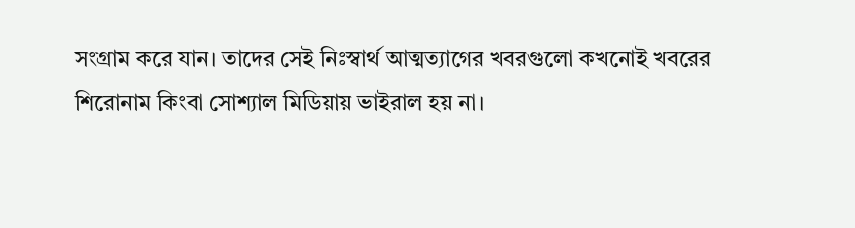সংগ্রাম করে যান। তাদের সেই নিঃস্বার্থ আত্মত্যাগের খবরগুলো কখনোই খবরের শিরোনাম কিংবা সোশ্যাল মিডিয়ায় ভাইরাল হয় না।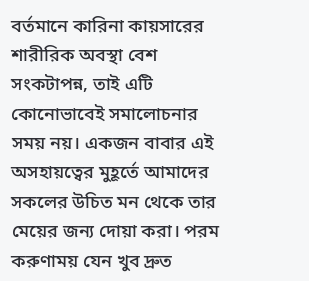বর্তমানে কারিনা কায়সারের শারীরিক অবস্থা বেশ সংকটাপন্ন, তাই এটি কোনোভাবেই সমালোচনার সময় নয়। একজন বাবার এই অসহায়ত্বের মুহূর্তে আমাদের সকলের উচিত মন থেকে তার মেয়ের জন্য দোয়া করা। পরম করুণাময় যেন খুব দ্রুত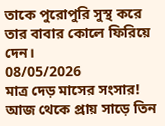তাকে পুরোপুরি সুস্থ করে তার বাবার কোলে ফিরিয়ে দেন।
08/05/2026
মাত্র দেড় মাসের সংসার! আজ থেকে প্রায় সাড়ে তিন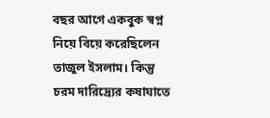বছর আগে একবুক স্বপ্ন নিয়ে বিয়ে করেছিলেন তাজুল ইসলাম। কিন্তু চরম দারিদ্র্যের কষাঘাতে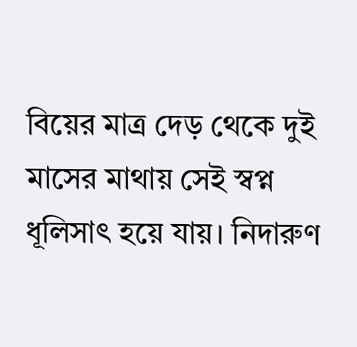বিয়ের মাত্র দেড় থেকে দুই মাসের মাথায় সেই স্বপ্ন ধূলিসাৎ হয়ে যায়। নিদারুণ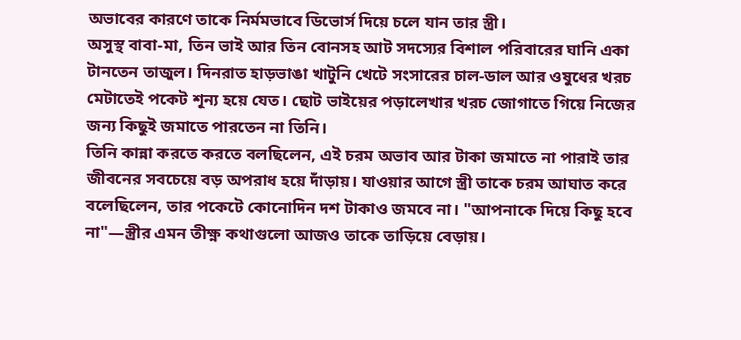অভাবের কারণে তাকে নির্মমভাবে ডিভোর্স দিয়ে চলে যান তার স্ত্রী।
অসুস্থ বাবা-মা, তিন ভাই আর তিন বোনসহ আট সদস্যের বিশাল পরিবারের ঘানি একা টানতেন তাজুল। দিনরাত হাড়ভাঙা খাটুনি খেটে সংসারের চাল-ডাল আর ওষুধের খরচ মেটাতেই পকেট শূন্য হয়ে যেত। ছোট ভাইয়ের পড়ালেখার খরচ জোগাতে গিয়ে নিজের জন্য কিছুই জমাতে পারতেন না তিনি।
তিনি কান্না করতে করতে বলছিলেন, এই চরম অভাব আর টাকা জমাতে না পারাই তার জীবনের সবচেয়ে বড় অপরাধ হয়ে দাঁড়ায়। যাওয়ার আগে স্ত্রী তাকে চরম আঘাত করে বলেছিলেন, তার পকেটে কোনোদিন দশ টাকাও জমবে না। "আপনাকে দিয়ে কিছু হবে না"—স্ত্রীর এমন তীক্ষ্ণ কথাগুলো আজও তাকে তাড়িয়ে বেড়ায়।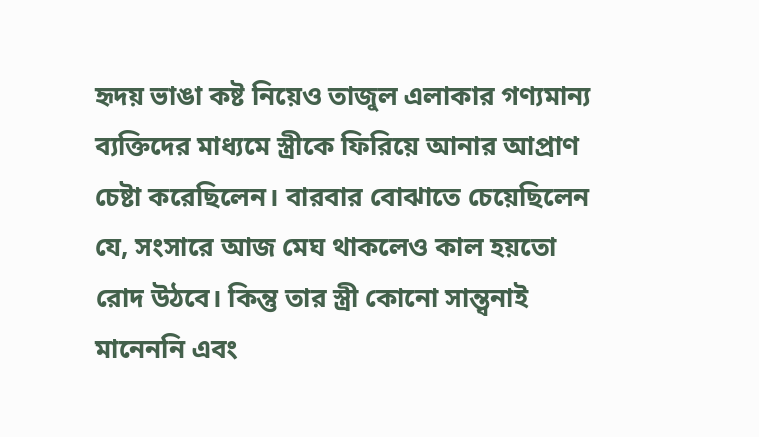হৃদয় ভাঙা কষ্ট নিয়েও তাজুল এলাকার গণ্যমান্য ব্যক্তিদের মাধ্যমে স্ত্রীকে ফিরিয়ে আনার আপ্রাণ চেষ্টা করেছিলেন। বারবার বোঝাতে চেয়েছিলেন যে, সংসারে আজ মেঘ থাকলেও কাল হয়তো রোদ উঠবে। কিন্তু তার স্ত্রী কোনো সান্ত্বনাই মানেননি এবং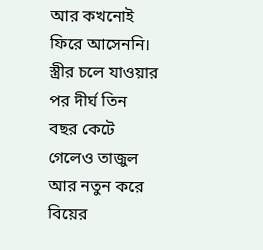আর কখনোই ফিরে আসেননি।
স্ত্রীর চলে যাওয়ার পর দীর্ঘ তিন বছর কেটে গেলেও তাজুল আর নতুন করে বিয়ের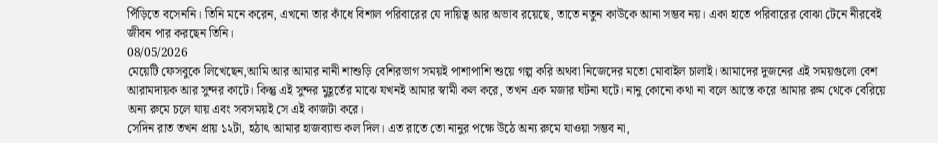পিঁড়িতে বসেননি। তিনি মনে করেন, এখনো তার কাঁধে বিশাল পরিবারের যে দায়িত্ব আর অভাব রয়েছে, তাতে নতুন কাউকে আনা সম্ভব নয়। একা হাতে পরিবারের বোঝা টেনে নীরবেই জীবন পার করছেন তিনি।
08/05/2026
মেয়েটি ফেসবুকে লিখেছেন,আমি আর আমার নানী শাশুড়ি বেশিরভাগ সময়ই পাশাপাশি শুয়ে গল্প করি অথবা নিজেদের মতো মোবাইল চালাই। আমাদের দুজনের এই সময়গুলো বেশ আরামদায়ক আর সুন্দর কাটে। কিন্তু এই সুন্দর মুহূর্তের মাঝে যখনই আমার স্বামী কল করে, তখন এক মজার ঘটনা ঘটে। নানু কোনো কথা না বলে আস্তে করে আমার রুম থেকে বেরিয়ে অন্য রুমে চলে যায় এবং সবসময়ই সে এই কাজটা করে।
সেদিন রাত তখন প্রায় ১২টা, হঠাৎ আমার হাজব্যান্ড কল দিল। এত রাতে তো নানুর পক্ষে উঠে অন্য রুমে যাওয়া সম্ভব না,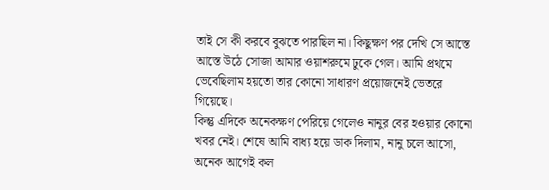তাই সে কী করবে বুঝতে পারছিল না। কিছুক্ষণ পর দেখি সে আস্তে আস্তে উঠে সোজা আমার ওয়াশরুমে ঢুকে গেল। আমি প্রথমে ভেবেছিলাম হয়তো তার কোনো সাধারণ প্রয়োজনেই ভেতরে গিয়েছে।
কিন্তু এদিকে অনেকক্ষণ পেরিয়ে গেলেও নানুর বের হওয়ার কোনো খবর নেই। শেষে আমি বাধ্য হয়ে ডাক দিলাম, নানু চলে আসো, অনেক আগেই কল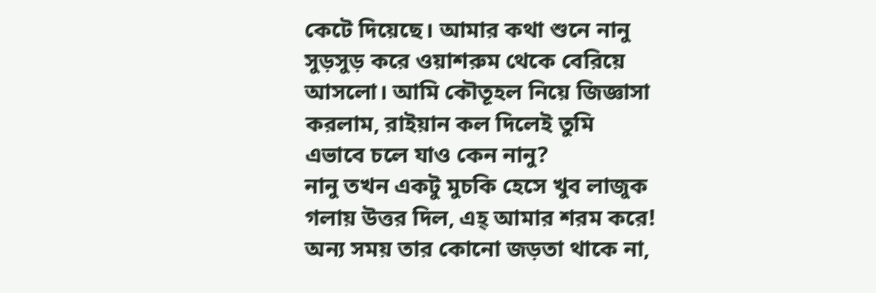কেটে দিয়েছে। আমার কথা শুনে নানু সুড়সুড় করে ওয়াশরুম থেকে বেরিয়ে আসলো। আমি কৌতূহল নিয়ে জিজ্ঞাসা করলাম, রাইয়ান কল দিলেই তুমি এভাবে চলে যাও কেন নানু?
নানু তখন একটু মুচকি হেসে খুব লাজুক গলায় উত্তর দিল, এহ্ আমার শরম করে! অন্য সময় তার কোনো জড়তা থাকে না,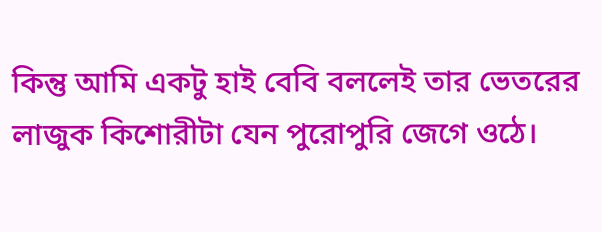কিন্তু আমি একটু হাই বেবি বললেই তার ভেতরের লাজুক কিশোরীটা যেন পুরোপুরি জেগে ওঠে।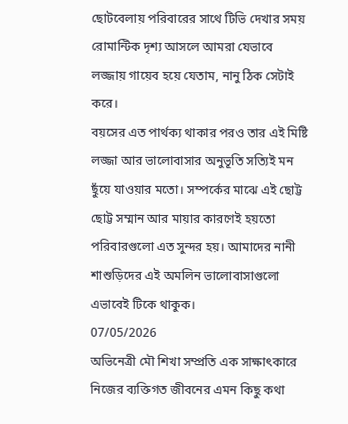ছোটবেলায় পরিবারের সাথে টিভি দেখার সময় রোমান্টিক দৃশ্য আসলে আমরা যেভাবে লজ্জায় গায়েব হয়ে যেতাম, নানু ঠিক সেটাই করে।
বয়সের এত পার্থক্য থাকার পরও তার এই মিষ্টি লজ্জা আর ভালোবাসার অনুভূতি সত্যিই মন ছুঁয়ে যাওয়ার মতো। সম্পর্কের মাঝে এই ছোট্ট ছোট্ট সম্মান আর মায়ার কারণেই হয়তো পরিবারগুলো এত সুন্দর হয়। আমাদের নানী শাশুড়িদের এই অমলিন ভালোবাসাগুলো এভাবেই টিকে থাকুক।
07/05/2026
অভিনেত্রী মৌ শিখা সম্প্রতি এক সাক্ষাৎকারে নিজের ব্যক্তিগত জীবনের এমন কিছু কথা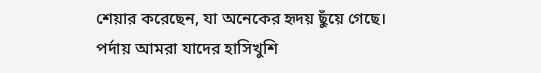শেয়ার করেছেন, যা অনেকের হৃদয় ছুঁয়ে গেছে।
পর্দায় আমরা যাদের হাসিখুশি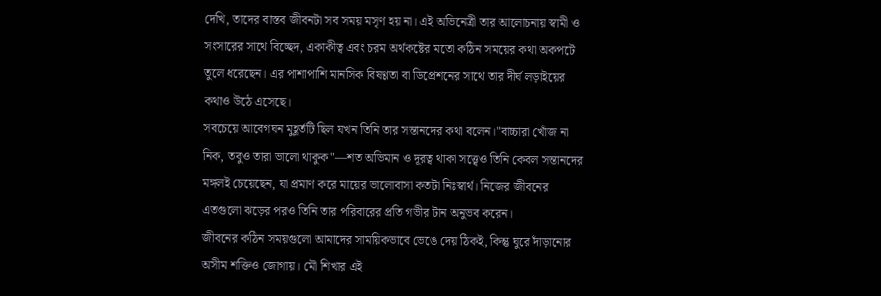দেখি, তাদের বাস্তব জীবনটা সব সময় মসৃণ হয় না। এই অভিনেত্রী তার আলোচনায় স্বামী ও সংসারের সাথে বিচ্ছেদ, একাকীত্ব এবং চরম অর্থকষ্টের মতো কঠিন সময়ের কথা অকপটে তুলে ধরেছেন। এর পাশাপাশি মানসিক বিষণ্ণতা বা ডিপ্রেশনের সাথে তার দীর্ঘ লড়াইয়ের কথাও উঠে এসেছে।
সবচেয়ে আবেগঘন মুহূর্তটি ছিল যখন তিনি তার সন্তানদের কথা বলেন।"বাচ্চারা খোঁজ না নিক, তবুও তারা ভালো থাকুক"—শত অভিমান ও দূরত্ব থাকা সত্ত্বেও তিনি কেবল সন্তানদের মঙ্গলই চেয়েছেন, যা প্রমাণ করে মায়ের ভালোবাসা কতটা নিঃস্বার্থ। নিজের জীবনের এতগুলো ঝড়ের পরও তিনি তার পরিবারের প্রতি গভীর টান অনুভব করেন।
জীবনের কঠিন সময়গুলো আমাদের সাময়িকভাবে ভেঙে দেয় ঠিকই, কিন্তু ঘুরে দাঁড়ানোর অসীম শক্তিও জোগায়। মৌ শিখার এই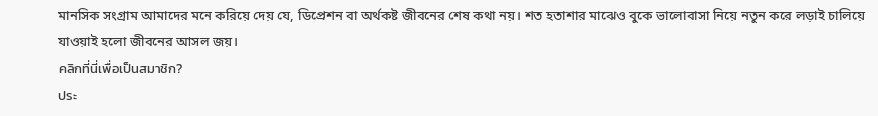মানসিক সংগ্রাম আমাদের মনে করিয়ে দেয় যে, ডিপ্রেশন বা অর্থকষ্ট জীবনের শেষ কথা নয়। শত হতাশার মাঝেও বুকে ভালোবাসা নিয়ে নতুন করে লড়াই চালিয়ে যাওয়াই হলো জীবনের আসল জয়।
คลิกที่นี่เพื่อเป็นสมาชิก?
ประ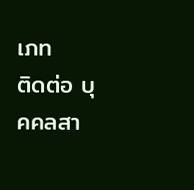เภท
ติดต่อ บุคคลสา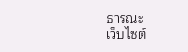ธารณะ
เว็บไซต์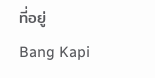ที่อยู่
Bang Kapi